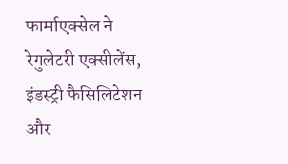फार्माएक्सेल ने रेगुलेटरी एक्सीलेंस, इंडस्ट्री फैसिलिटेशन और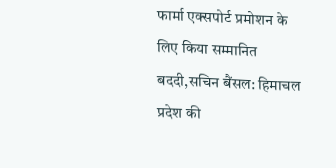फार्मा एक्सपोर्ट प्रमोशन के लिए किया सम्मानित
बददी,सचिन बैंसल: हिमाचल प्रदेश की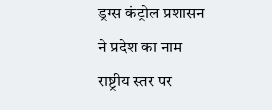ड्रग्स कंट्रोल प्रशासन ने प्रदेश का नाम राष्ट्रीय स्तर पर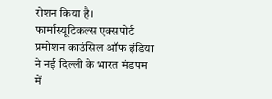रोशन किया है। फार्मास्यूटिकल्स एक्सपोर्ट प्रमोशन काउंसिल ऑफ इंडिया ने नई दिल्ली के भारत मंडपम में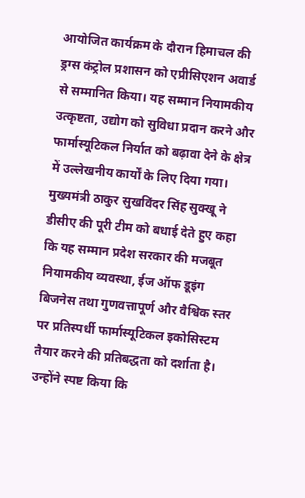आयोजित कार्यक्रम के दौरान हिमाचल की ड्रग्स कंट्रोल प्रशासन को एप्रीसिएशन अवार्ड से सम्मानित किया। यह सम्मान नियामकीय उत्कृष्टता, उद्योग को सुविधा प्रदान करने और फार्मास्यूटिकल निर्यात को बढ़ावा देने के क्षेत्र में उल्लेखनीय कार्यों के लिए दिया गया।
मुख्यमंत्री ठाकुर सुखविंदर सिंह सुक्खू ने डीसीए की पूरी टीम को बधाई देते हुए कहा कि यह सम्मान प्रदेश सरकार की मजबूत नियामकीय व्यवस्था, ईज ऑफ डूइंग बिजनेस तथा गुणवत्तापूर्ण और वैश्विक स्तर पर प्रतिस्पर्धी फार्मास्यूटिकल इकोसिस्टम तैयार करने की प्रतिबद्धता को दर्शाता है। उन्होंने स्पष्ट किया कि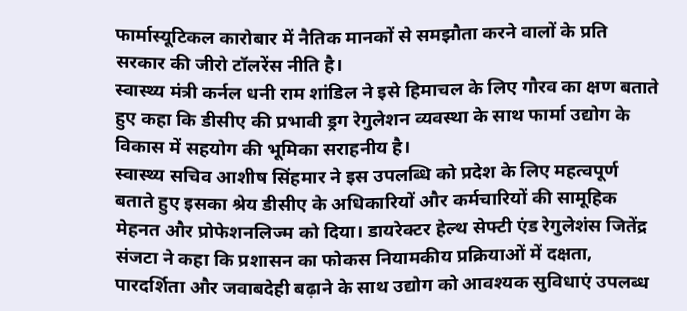फार्मास्यूटिकल कारोबार में नैतिक मानकों से समझौता करने वालों के प्रति सरकार की जीरो टॉलरेंस नीति है।
स्वास्थ्य मंत्री कर्नल धनी राम शांडिल ने इसे हिमाचल के लिए गौरव का क्षण बताते हुए कहा कि डीसीए की प्रभावी ड्रग रेगुलेशन व्यवस्था के साथ फार्मा उद्योग के विकास में सहयोग की भूमिका सराहनीय है।
स्वास्थ्य सचिव आशीष सिंहमार ने इस उपलब्धि को प्रदेश के लिए महत्वपूर्ण बताते हुए इसका श्रेय डीसीए के अधिकारियों और कर्मचारियों की सामूहिक मेहनत और प्रोफेशनलिज्म को दिया। डायरेक्टर हेल्थ सेफ्टी एंड रेगुलेशंस जितेंद्र संजटा ने कहा कि प्रशासन का फोकस नियामकीय प्रक्रियाओं में दक्षता, पारदर्शिता और जवाबदेही बढ़ाने के साथ उद्योग को आवश्यक सुविधाएं उपलब्ध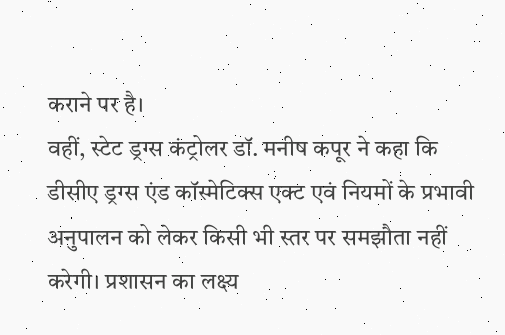कराने पर है।
वहीं, स्टेट ड्रग्स कंट्रोलर डॉ. मनीष कपूर ने कहा कि डीसीए ड्रग्स एंड कॉस्मेटिक्स एक्ट एवं नियमों के प्रभावी अनुपालन को लेकर किसी भी स्तर पर समझौता नहीं करेगी। प्रशासन का लक्ष्य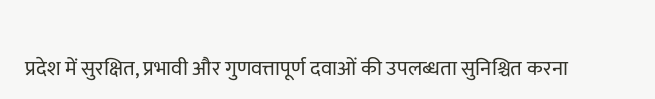प्रदेश में सुरक्षित, प्रभावी और गुणवत्तापूर्ण दवाओं की उपलब्धता सुनिश्चित करना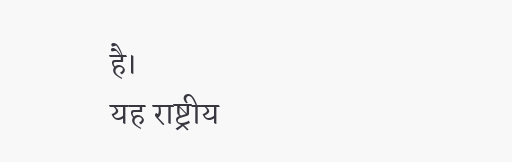है।
यह राष्ट्रीय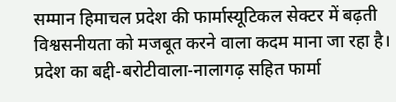सम्मान हिमाचल प्रदेश की फार्मास्यूटिकल सेक्टर में बढ़ती विश्वसनीयता को मजबूत करने वाला कदम माना जा रहा है। प्रदेश का बद्दी-बरोटीवाला-नालागढ़ सहित फार्मा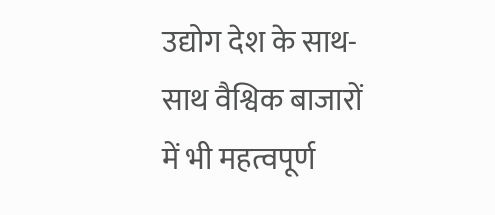उद्योग देश के साथ-साथ वैश्विक बाजारों में भी महत्वपूर्ण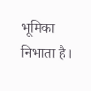भूमिका निभाता है।